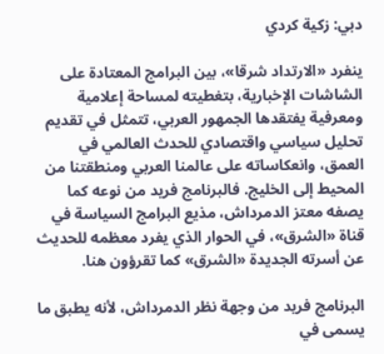دبي: زكية كردي

ينفرد «الارتداد شرقا»، بين البرامج المعتادة على الشاشات الإخبارية، بتغطيته لمساحة إعلامية ومعرفية يفتقدها الجمهور العربي، تتمثل في تقديم تحليل سياسي واقتصادي للحدث العالمي في العمق، وانعكاساته على عالمنا العربي ومنطقتنا من المحيط إلى الخليج. فالبرنامج فريد من نوعه كما يصفه معتز الدمرداش، مذيع البرامج السياسة في قناة «الشرق»، في الحوار الذي يفرد معظمه للحديث عن أسرته الجديدة «الشرق» كما تقرؤون هنا.

البرنامج فريد من وجهة نظر الدمرداش، لأنه يطبق ما يسمى في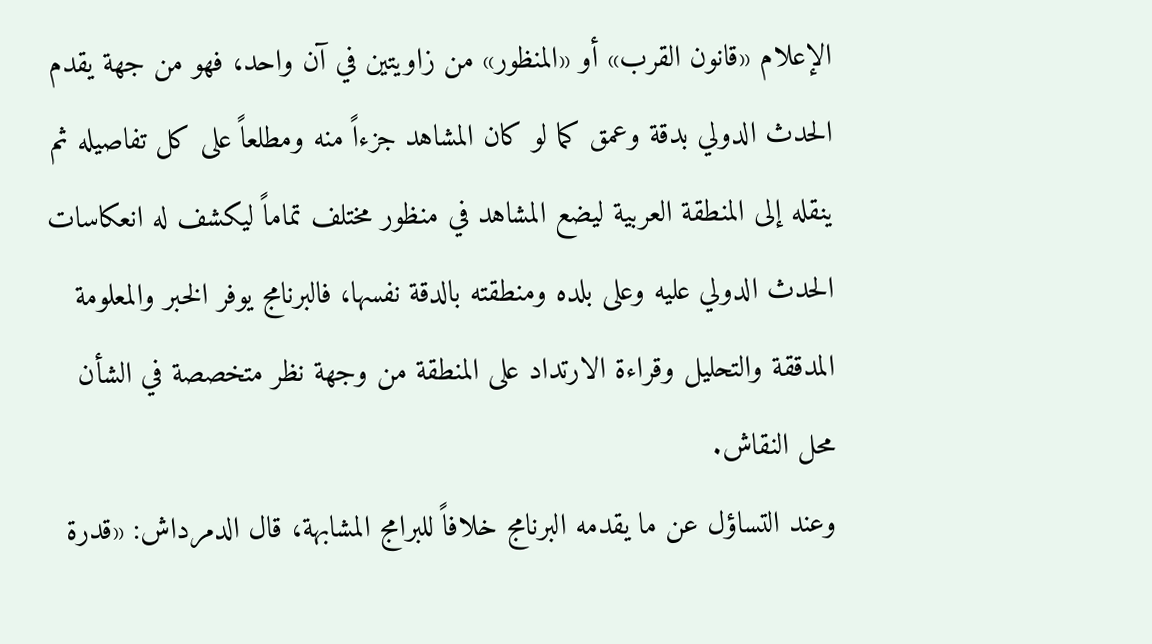الإعلام «قانون القرب» أو «المنظور» من زاويتين في آن واحد، فهو من جهة يقدم الحدث الدولي بدقة وعمق كما لو كان المشاهد جزءاً منه ومطلعاً على كل تفاصيله ثم ينقله إلى المنطقة العربية ليضع المشاهد في منظور مختلف تماماً ليكشف له انعكاسات الحدث الدولي عليه وعلى بلده ومنطقته بالدقة نفسها، فالبرنامج يوفر الخبر والمعلومة المدققة والتحليل وقراءة الارتداد على المنطقة من وجهة نظر متخصصة في الشأن محل النقاش.
وعند التساؤل عن ما يقدمه البرنامج خلافاً للبرامج المشابهة، قال الدمرداش: «قدرة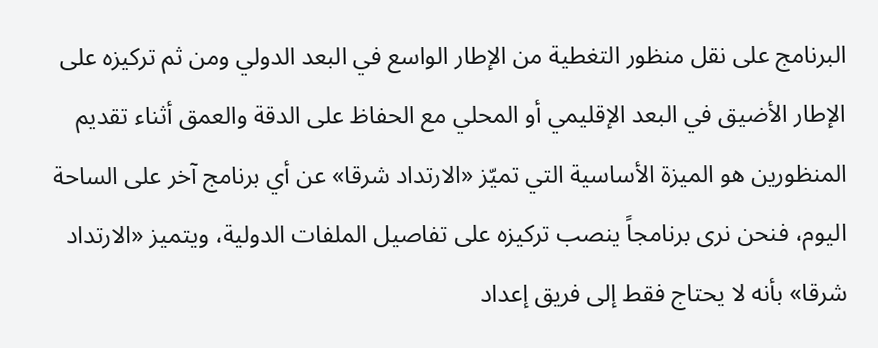البرنامج على نقل منظور التغطية من الإطار الواسع في البعد الدولي ومن ثم تركيزه على الإطار الأضيق في البعد الإقليمي أو المحلي مع الحفاظ على الدقة والعمق أثناء تقديم المنظورين هو الميزة الأساسية التي تميّز «الارتداد شرقا» عن أي برنامج آخر على الساحة اليوم، فنحن نرى برنامجاً ينصب تركيزه على تفاصيل الملفات الدولية، ويتميز «الارتداد شرقا» بأنه لا يحتاج فقط إلى فريق إعداد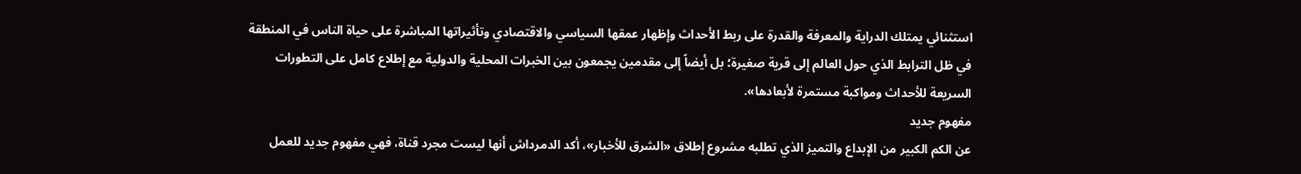استثنائي يمتلك الدراية والمعرفة والقدرة على ربط الأحداث وإظهار عمقها السياسي والاقتصادي وتأثيراتها المباشرة على حياة الناس في المنطقة في ظل الترابط الذي حول العالم إلى قرية صغيرة؛ بل أيضاً إلى مقدمين يجمعون بين الخبرات المحلية والدولية مع إطلاع كامل على التطورات السريعة للأحداث ومواكبة مستمرة لأبعادها».
مفهوم جديد
عن الكم الكبير من الإبداع والتميز الذي تطلبه مشروع إطلاق «الشرق للأخبار»، أكد الدمرداش أنها ليست مجرد قناة، فهي مفهوم جديد للعمل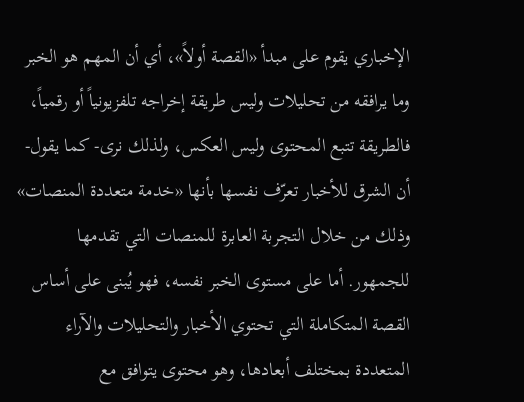الإخباري يقوم على مبدأ «القصة أولاً»، أي أن المهم هو الخبر وما يرافقه من تحليلات وليس طريقة إخراجه تلفزيونياً أو رقمياً، فالطريقة تتبع المحتوى وليس العكس، ولذلك نرى- كما يقول- أن الشرق للأخبار تعرّف نفسها بأنها «خدمة متعددة المنصات» وذلك من خلال التجربة العابرة للمنصات التي تقدمها للجمهور. أما على مستوى الخبر نفسه، فهو يُبنى على أساس القصة المتكاملة التي تحتوي الأخبار والتحليلات والآراء المتعددة بمختلف أبعادها، وهو محتوى يتوافق مع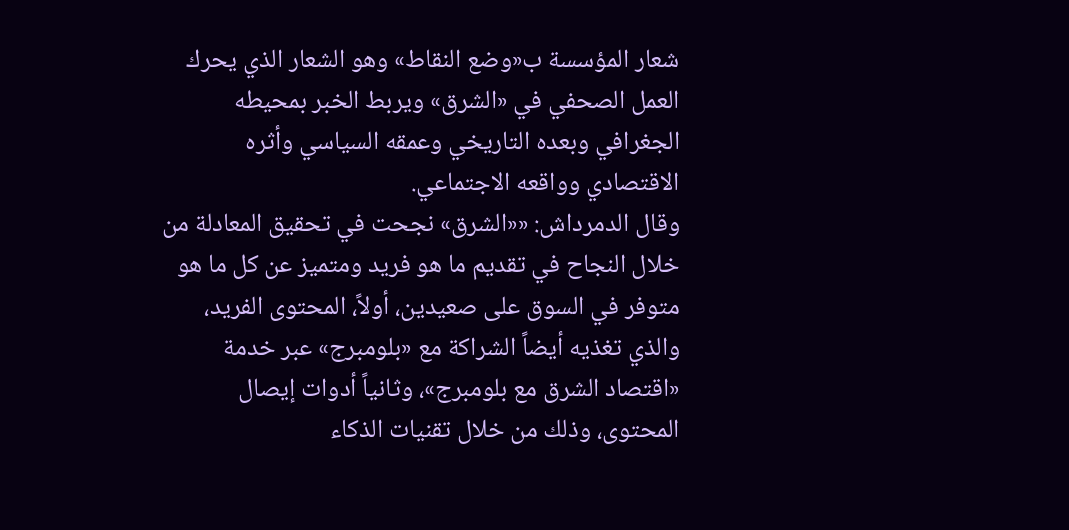شعار المؤسسة ب«وضع النقاط» وهو الشعار الذي يحرك العمل الصحفي في «الشرق» ويربط الخبر بمحيطه الجغرافي وبعده التاريخي وعمقه السياسي وأثره الاقتصادي وواقعه الاجتماعي.
وقال الدمرداش: ««الشرق» نجحت في تحقيق المعادلة من خلال النجاح في تقديم ما هو فريد ومتميز عن كل ما هو متوفر في السوق على صعيدين، أولاً، المحتوى الفريد، والذي تغذيه أيضاً الشراكة مع «بلومبرج» عبر خدمة «اقتصاد الشرق مع بلومبرج»، وثانياً أدوات إيصال المحتوى، وذلك من خلال تقنيات الذكاء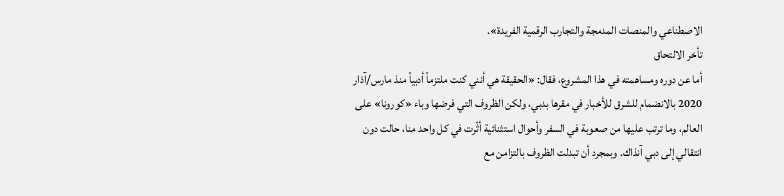الاصطناعي والمنصات المدمجة والتجارب الرقمية الفريدة».
تأخر الالتحاق
أما عن دوره ومساهمته في هذا المشروع، فقال: «الحقيقة هي أنني كنت ملتزماً أدبياً منذ مارس/آذار 2020 بالانضمام للشرق للأخبار في مقرها بدبي، ولكن الظروف التي فرضها وباء «كورونا» على العالم، وما ترتب عليها من صعوبة في السفر وأحوال استثنائية أثّرت في كل واحد منا، حالت دون انتقالي إلى دبي آنذاك. وبمجرد أن تبدلت الظروف بالتزامن مع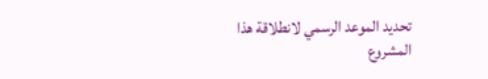تحديد الموعد الرسمي لانطلاقة هذا المشروع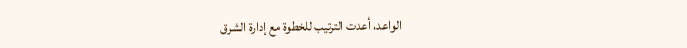الواعد، أعدت الترتيب للخطوة مع إدارة الشرق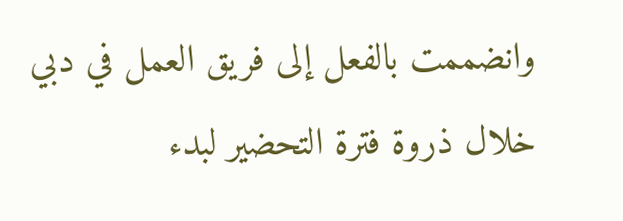وانضممت بالفعل إلى فريق العمل في دبي خلال ذروة فترة التحضير لبدء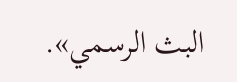البث الرسمي».